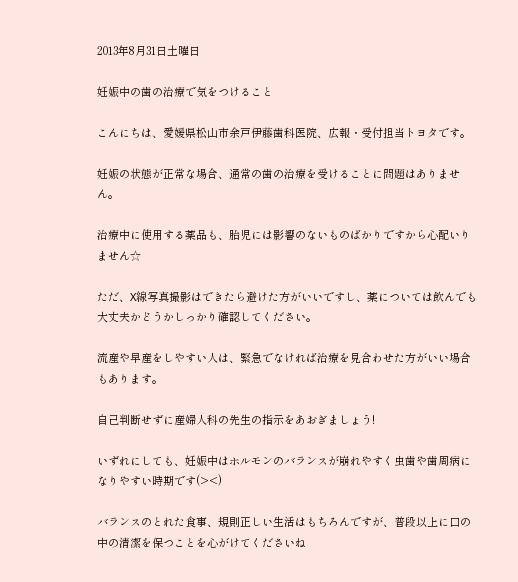2013年8月31日土曜日

妊娠中の歯の治療で気をつけること

こんにちは、愛媛県松山市余戸伊藤歯科医院、広報・受付担当トヨタです。

妊娠の状態が正常な場合、通常の歯の治療を受けることに問題はありません。

治療中に使用する薬品も、胎児には影響のないものばかりですから心配いりません☆

ただ、X線写真撮影はできたら避けた方がいいですし、薬については飲んでも大丈夫かどうかしっかり確認してください。

流産や早産をしやすい人は、緊急でなければ治療を見合わせた方がいい場合もあります。

自己判断せずに産婦人科の先生の指示をあおぎましょう!

いずれにしても、妊娠中はホルモンのバランスが崩れやすく虫歯や歯周病になりやすい時期です(><)

バランスのとれた食事、規則正しい生活はもちろんですが、普段以上に口の中の清潔を保つことを心がけてくださいね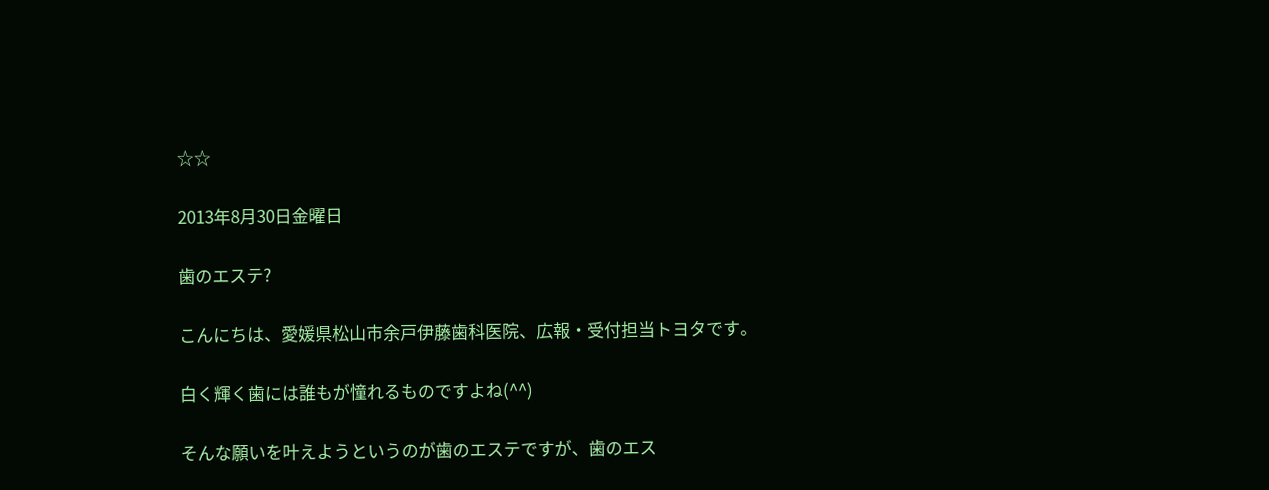☆☆

2013年8月30日金曜日

歯のエステ?

こんにちは、愛媛県松山市余戸伊藤歯科医院、広報・受付担当トヨタです。

白く輝く歯には誰もが憧れるものですよね(^^)

そんな願いを叶えようというのが歯のエステですが、歯のエス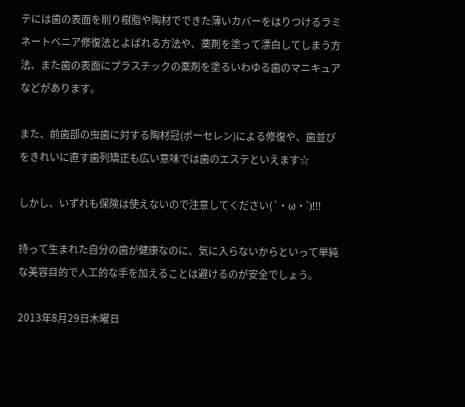テには歯の表面を削り樹脂や陶材でできた薄いカバーをはりつけるラミネートベニア修復法とよばれる方法や、薬剤を塗って漂白してしまう方法、また歯の表面にプラスチックの薬剤を塗るいわゆる歯のマニキュアなどがあります。

また、前歯部の虫歯に対する陶材冠(ポーセレン)による修復や、歯並びをきれいに直す歯列矯正も広い意味では歯のエステといえます☆

しかし、いずれも保険は使えないので注意してください(´・ω・`)!!!

持って生まれた自分の歯が健康なのに、気に入らないからといって単純な美容目的で人工的な手を加えることは避けるのが安全でしょう。

2013年8月29日木曜日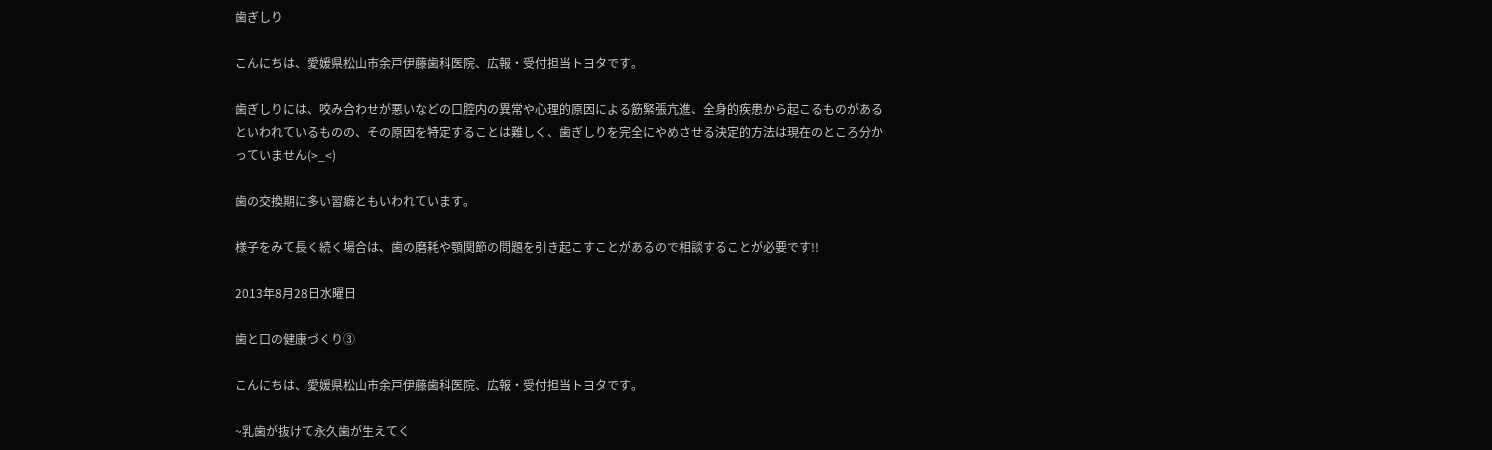歯ぎしり

こんにちは、愛媛県松山市余戸伊藤歯科医院、広報・受付担当トヨタです。

歯ぎしりには、咬み合わせが悪いなどの口腔内の異常や心理的原因による筋緊張亢進、全身的疾患から起こるものがあるといわれているものの、その原因を特定することは難しく、歯ぎしりを完全にやめさせる決定的方法は現在のところ分かっていません(>_<)

歯の交換期に多い習癖ともいわれています。

様子をみて長く続く場合は、歯の磨耗や顎関節の問題を引き起こすことがあるので相談することが必要です!!

2013年8月28日水曜日

歯と口の健康づくり③

こんにちは、愛媛県松山市余戸伊藤歯科医院、広報・受付担当トヨタです。

~乳歯が抜けて永久歯が生えてく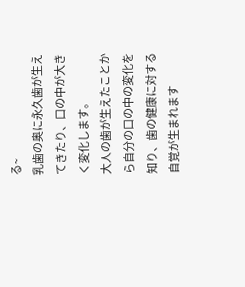る~
乳歯の奥に永久歯が生えてきたり、口の中が大きく変化します。
大人の歯が生えたことから自分の口の中の変化を知り、歯の健康に対する自覚が生まれます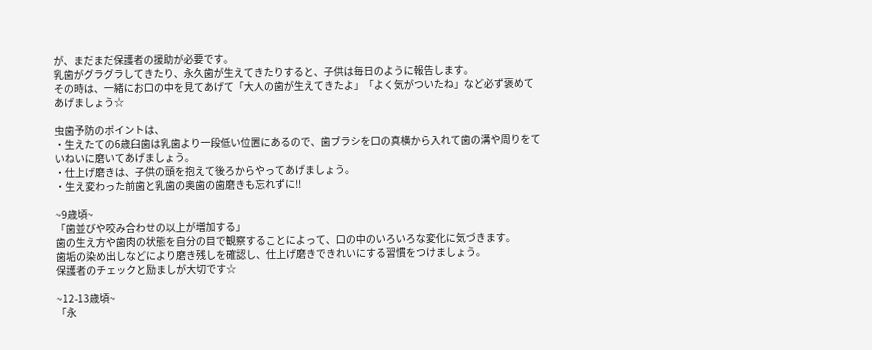が、まだまだ保護者の援助が必要です。
乳歯がグラグラしてきたり、永久歯が生えてきたりすると、子供は毎日のように報告します。
その時は、一緒にお口の中を見てあげて「大人の歯が生えてきたよ」「よく気がついたね」など必ず褒めてあげましょう☆

虫歯予防のポイントは、
・生えたての6歳臼歯は乳歯より一段低い位置にあるので、歯ブラシを口の真横から入れて歯の溝や周りをていねいに磨いてあげましょう。
・仕上げ磨きは、子供の頭を抱えて後ろからやってあげましょう。
・生え変わった前歯と乳歯の奥歯の歯磨きも忘れずに!!

~9歳頃~
「歯並びや咬み合わせの以上が増加する」
歯の生え方や歯肉の状態を自分の目で観察することによって、口の中のいろいろな変化に気づきます。
歯垢の染め出しなどにより磨き残しを確認し、仕上げ磨きできれいにする習慣をつけましょう。
保護者のチェックと励ましが大切です☆

~12-13歳頃~
「永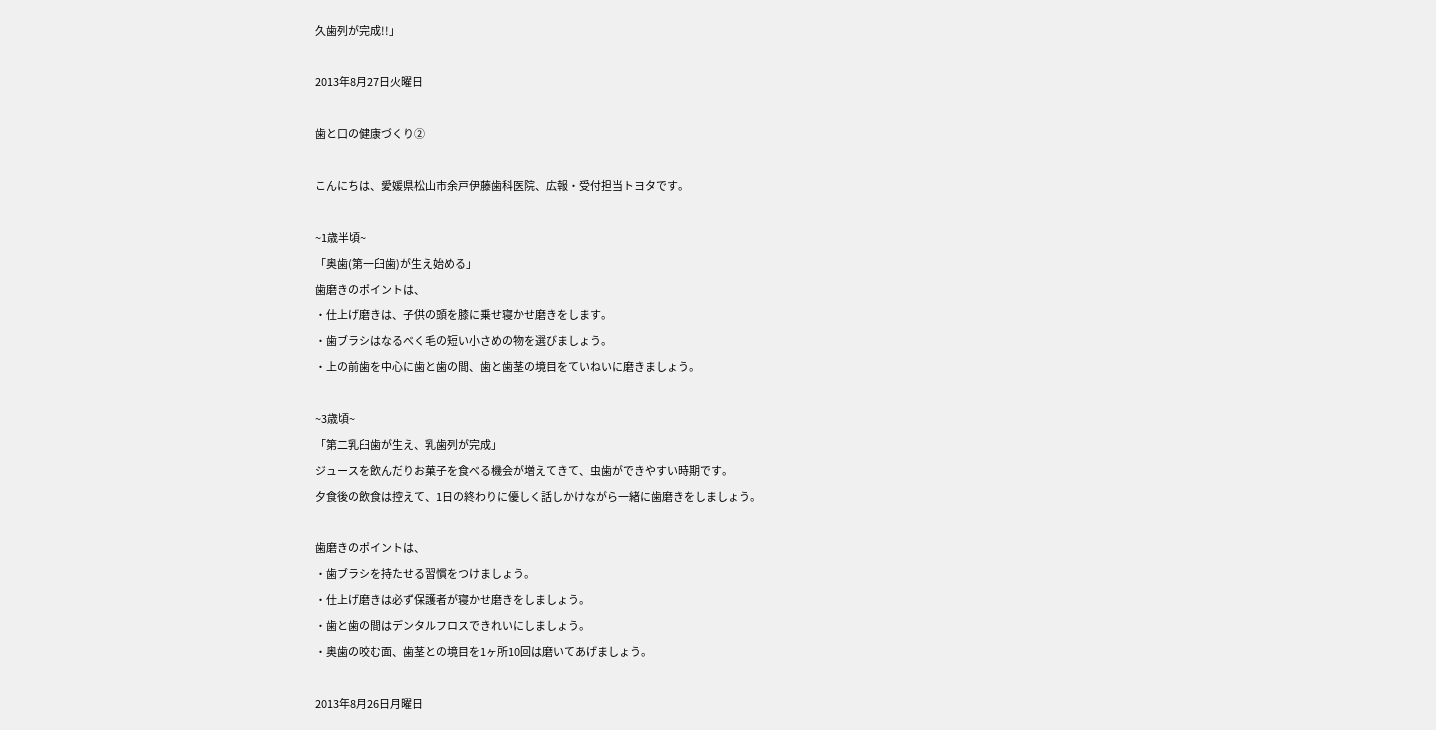久歯列が完成!!」

2013年8月27日火曜日

歯と口の健康づくり②

こんにちは、愛媛県松山市余戸伊藤歯科医院、広報・受付担当トヨタです。

~1歳半頃~
「奥歯(第一臼歯)が生え始める」
歯磨きのポイントは、
・仕上げ磨きは、子供の頭を膝に乗せ寝かせ磨きをします。
・歯ブラシはなるべく毛の短い小さめの物を選びましょう。
・上の前歯を中心に歯と歯の間、歯と歯茎の境目をていねいに磨きましょう。

~3歳頃~
「第二乳臼歯が生え、乳歯列が完成」
ジュースを飲んだりお菓子を食べる機会が増えてきて、虫歯ができやすい時期です。
夕食後の飲食は控えて、1日の終わりに優しく話しかけながら一緒に歯磨きをしましょう。

歯磨きのポイントは、
・歯ブラシを持たせる習慣をつけましょう。
・仕上げ磨きは必ず保護者が寝かせ磨きをしましょう。
・歯と歯の間はデンタルフロスできれいにしましょう。
・奥歯の咬む面、歯茎との境目を1ヶ所10回は磨いてあげましょう。

2013年8月26日月曜日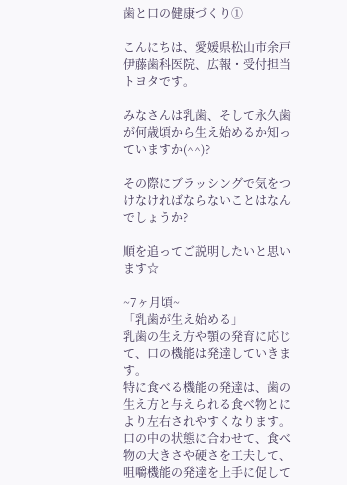歯と口の健康づくり①

こんにちは、愛媛県松山市余戸伊藤歯科医院、広報・受付担当トヨタです。

みなさんは乳歯、そして永久歯が何歳頃から生え始めるか知っていますか(^^)?

その際にブラッシングで気をつけなければならないことはなんでしょうか?

順を追ってご説明したいと思います☆

~7ヶ月頃~
「乳歯が生え始める」
乳歯の生え方や顎の発育に応じて、口の機能は発達していきます。
特に食べる機能の発達は、歯の生え方と与えられる食べ物とにより左右されやすくなります。
口の中の状態に合わせて、食べ物の大きさや硬さを工夫して、咀嚼機能の発達を上手に促して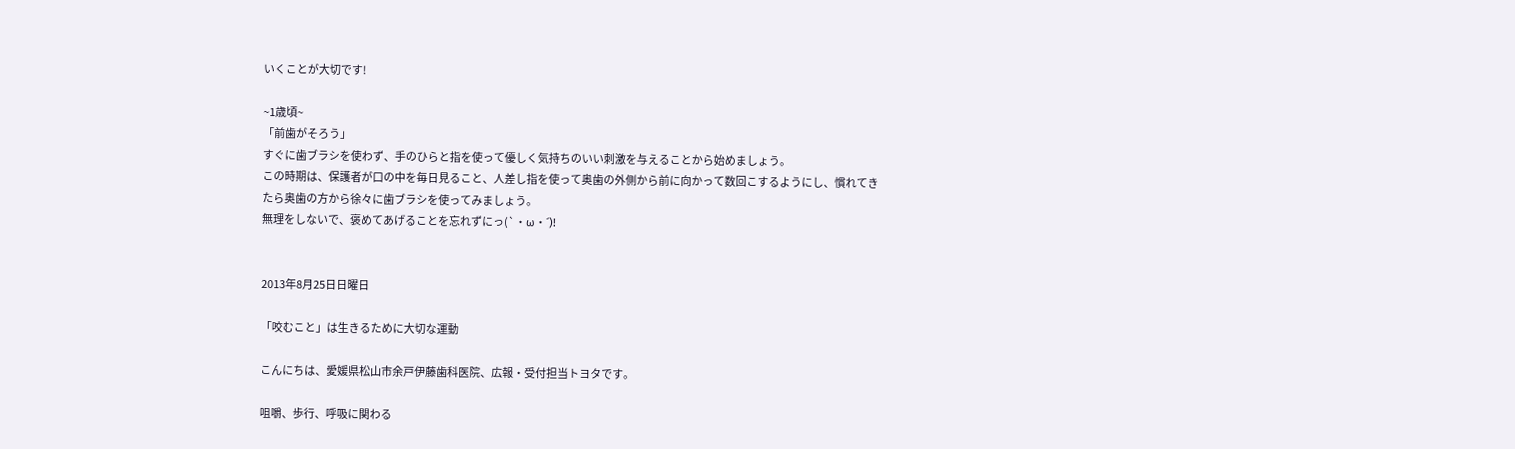いくことが大切です!

~1歳頃~
「前歯がそろう」
すぐに歯ブラシを使わず、手のひらと指を使って優しく気持ちのいい刺激を与えることから始めましょう。
この時期は、保護者が口の中を毎日見ること、人差し指を使って奥歯の外側から前に向かって数回こするようにし、慣れてきたら奥歯の方から徐々に歯ブラシを使ってみましょう。
無理をしないで、褒めてあげることを忘れずにっ(`・ω・´)!


2013年8月25日日曜日

「咬むこと」は生きるために大切な運動

こんにちは、愛媛県松山市余戸伊藤歯科医院、広報・受付担当トヨタです。

咀嚼、歩行、呼吸に関わる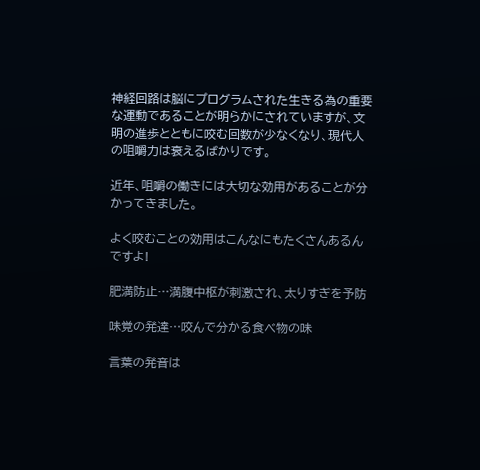神経回路は脳にプログラムされた生きる為の重要な運動であることが明らかにされていますが、文明の進歩とともに咬む回数が少なくなり、現代人の咀嚼力は衰えるばかりです。

近年、咀嚼の働きには大切な効用があることが分かってきました。

よく咬むことの効用はこんなにもたくさんあるんですよ!

肥満防止…満腹中枢が刺激され、太りすぎを予防

味覚の発達…咬んで分かる食べ物の味

言葉の発音は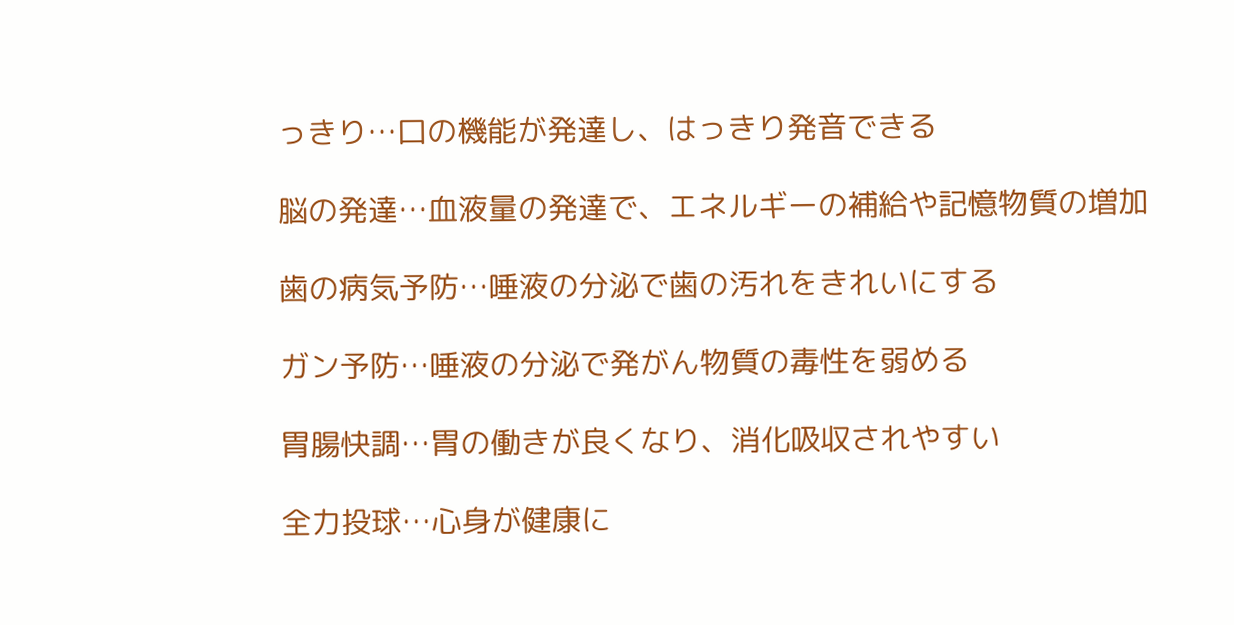っきり…口の機能が発達し、はっきり発音できる

脳の発達…血液量の発達で、エネルギーの補給や記憶物質の増加

歯の病気予防…唾液の分泌で歯の汚れをきれいにする

ガン予防…唾液の分泌で発がん物質の毒性を弱める

胃腸快調…胃の働きが良くなり、消化吸収されやすい

全力投球…心身が健康に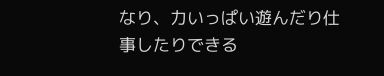なり、力いっぱい遊んだり仕事したりできる